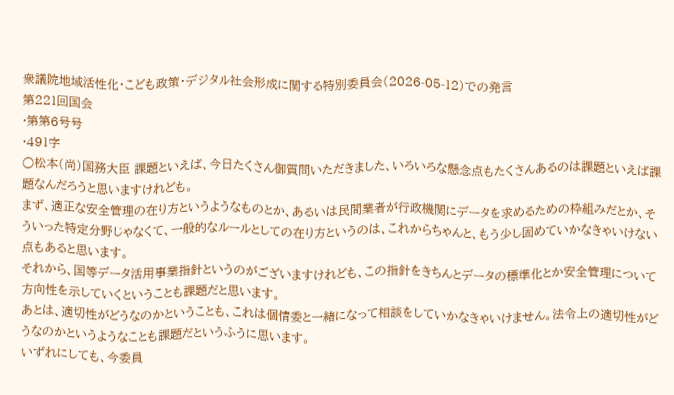衆議院地域活性化・こども政策・デジタル社会形成に関する特別委員会(2026-05-12)での発言
第221回国会
·第第6号号
·491字
○松本(尚)国務大臣 課題といえば、今日たくさん御質問いただきました、いろいろな懸念点もたくさんあるのは課題といえば課題なんだろうと思いますけれども。
まず、適正な安全管理の在り方というようなものとか、あるいは民間業者が行政機関にデータを求めるための枠組みだとか、そういった特定分野じゃなくて、一般的なルールとしての在り方というのは、これからちゃんと、もう少し固めていかなきゃいけない点もあると思います。
それから、国等データ活用事業指針というのがございますけれども、この指針をきちんとデータの標準化とか安全管理について方向性を示していくということも課題だと思います。
あとは、適切性がどうなのかということも、これは個情委と一緒になって相談をしていかなきゃいけません。法令上の適切性がどうなのかというようなことも課題だというふうに思います。
いずれにしても、今委員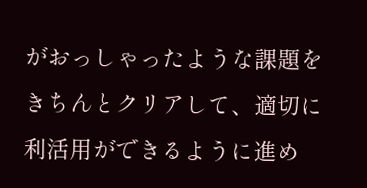がおっしゃったような課題をきちんとクリアして、適切に利活用ができるように進め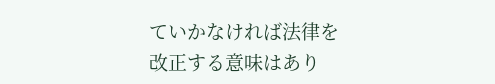ていかなければ法律を改正する意味はあり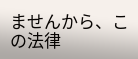ませんから、この法律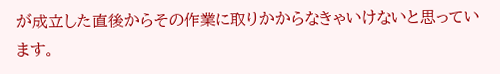が成立した直後からその作業に取りかからなきゃいけないと思っています。